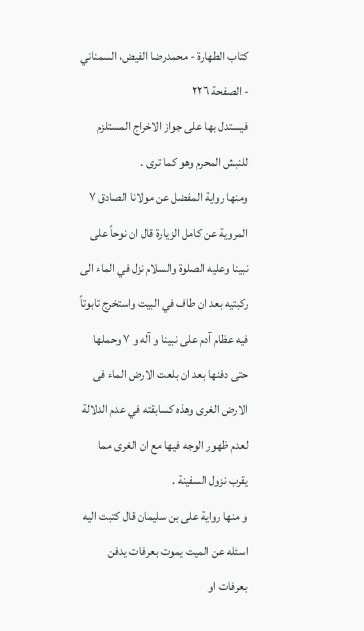كتاب الطهارة - محمدرضا الفيض، السمناني - الصفحة ٢٢٦
فيستدل بها على جواز الاخراج المستلزم للنبش المحرم وهو كما ترى .
ومنها رواية المفضل عن مولانا الصادق ٧ المروية عن كامل الزيارة قال ان نوحاً على نبينا وعليه الصلوة والسلام نزل في الماء الى ركبتيه بعد ان طاف في البيت واستخرج تابوتاً فيه عظام آدم على نبينا و آله و ٧ وحملها حتى دفنها بعد ان بلعت الارض الماء فى الارض الغرى وهذه كسابقته في عدم الدلالة لعدم ظهور الوجه فيها مع ان الغرى مما يقرب نزول السفينة .
و منها رواية على بن سليمان قال كتبت اليه اسئله عن الميت يموت بعرفات يدفن بعرفات او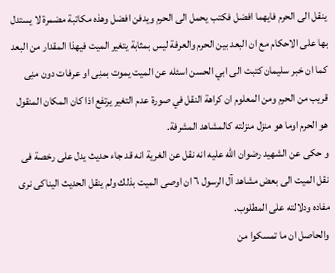ينقل الى الحرم فايهما افضل فكتب يحمل الى الحرم ويدفن افضل وهذه مكاتبة مضمرة لا يستدل بها على الاحكام مع ان البعد بين الحرم والعرفة ليس بمثابة يتغير الميت فيهذا المقدار من البعد كما ان خبر سليمان كتبت الى ابي الحسن اسئله عن الميت يموت بمنِی او عرفات دون منِی قريب من الحرم ومن المعلوم ان كراهة النقل في صورة عدم التغير يرتفع اذا كان المكان المنقول هو الحرم اوما هو منزل منزلته كالمشاهد المشرفة.
و حكى عن الشهيد رضوان الله عليه انه نقل عن الغرية انه قد جاء حديث يدل على رخصة فى نقل الميت الى بعض مشاهد آل الرسول ٦ ان اوصى الميت بذلك ولم ينقل الحديث اليناكى نرى مفاده ودلالته على المطلوب.
والحاصل ان ما تمسكوا من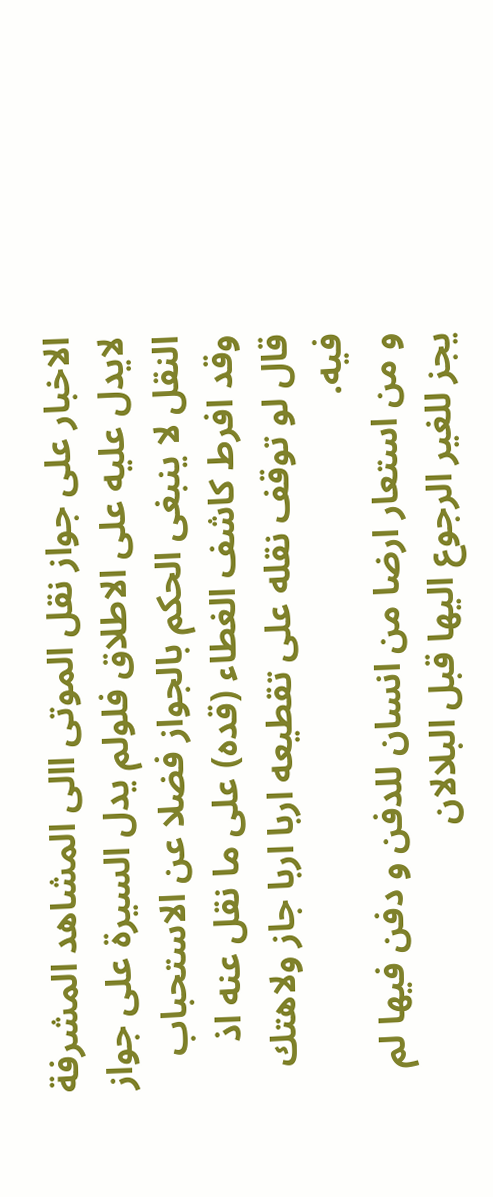الاخبار على جواز نقل الموتى االى المشاهد المشرفة لايدل عليه على الاطلاق فلولم يدل السيرة على جواز النقل لا ينبغى الحكم بالجواز فضلا عن الاستحباب وقد افرط كاشف الغطاء (قده) على ما نقل عنه اذ قال لو توقف نقله على تقطيعه اربا اربا جاز ولاهتك فيه.
و من استعار ارضا من انسان للدفن و دفن فيها لم يجز للغير الرجوع اليها قبل البلالان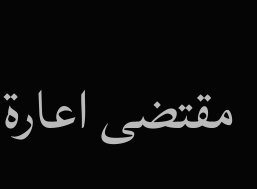مقتضى اعارة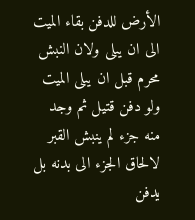الأرض للدفن بقاء الميت الى ان يبلى ولان النبش محرم قبل ان يبلى الميت ولو دفن قتيل ثم وجد منه جزء لم ينبش القبر لالحاق الجزء الى بدنه بل يدفن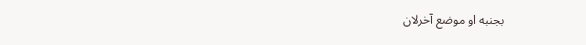بجنبه او موضع آخرلان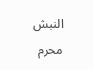النبش محرم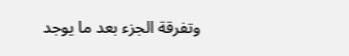وتفرقة الجزء بعد ما يوجد